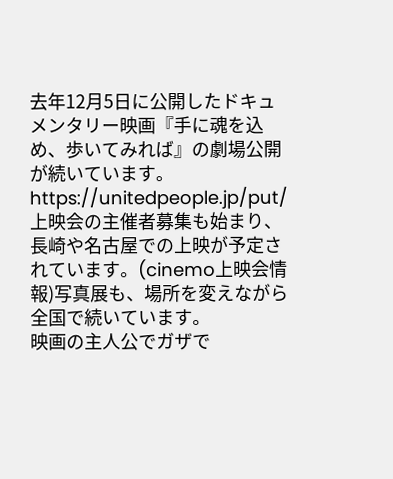去年12月5日に公開したドキュメンタリー映画『手に魂を込め、歩いてみれば』の劇場公開が続いています。
https://unitedpeople.jp/put/
上映会の主催者募集も始まり、長崎や名古屋での上映が予定されています。(cinemo上映会情報)写真展も、場所を変えながら全国で続いています。
映画の主人公でガザで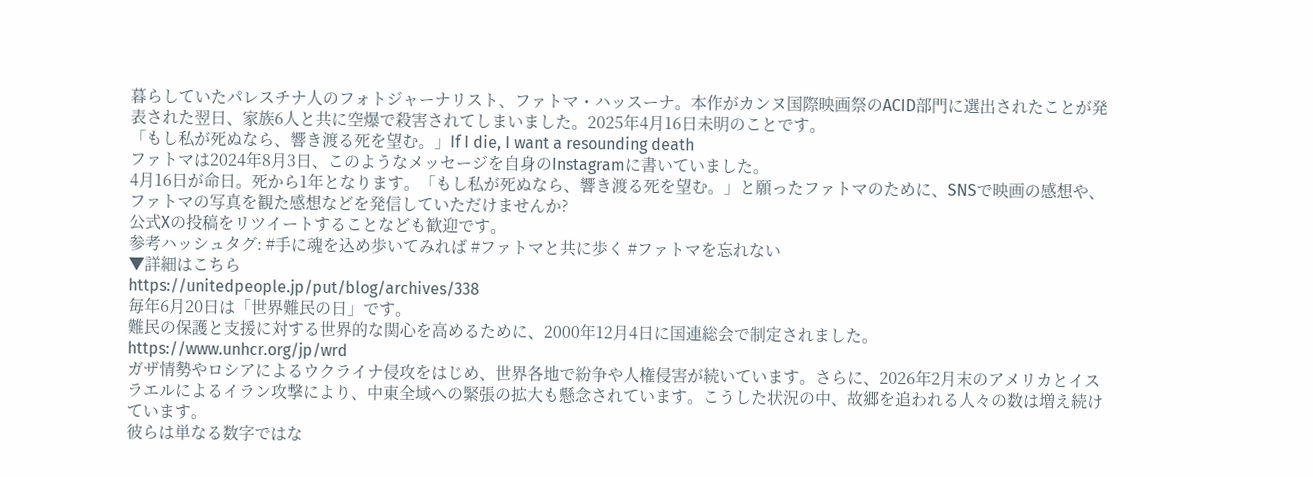暮らしていたパレスチナ人のフォトジャーナリスト、ファトマ・ハッスーナ。本作がカンヌ国際映画祭のACID部門に選出されたことが発表された翌日、家族6人と共に空爆で殺害されてしまいました。2025年4月16日未明のことです。
「もし私が死ぬなら、響き渡る死を望む。」If I die, I want a resounding death
ファトマは2024年8月3日、このようなメッセージを自身のInstagramに書いていました。
4月16日が命日。死から1年となります。「もし私が死ぬなら、響き渡る死を望む。」と願ったファトマのために、SNSで映画の感想や、ファトマの写真を観た感想などを発信していただけませんか?
公式Xの投稿をリツイートすることなども歓迎です。
参考ハッシュタグ: #手に魂を込め歩いてみれば #ファトマと共に歩く #ファトマを忘れない
▼詳細はこちら
https://unitedpeople.jp/put/blog/archives/338
毎年6月20日は「世界難民の日」です。
難民の保護と支援に対する世界的な関心を高めるために、2000年12月4日に国連総会で制定されました。
https://www.unhcr.org/jp/wrd
ガザ情勢やロシアによるウクライナ侵攻をはじめ、世界各地で紛争や人権侵害が続いています。さらに、2026年2月末のアメリカとイスラエルによるイラン攻撃により、中東全域への緊張の拡大も懸念されています。こうした状況の中、故郷を追われる人々の数は増え続けています。
彼らは単なる数字ではな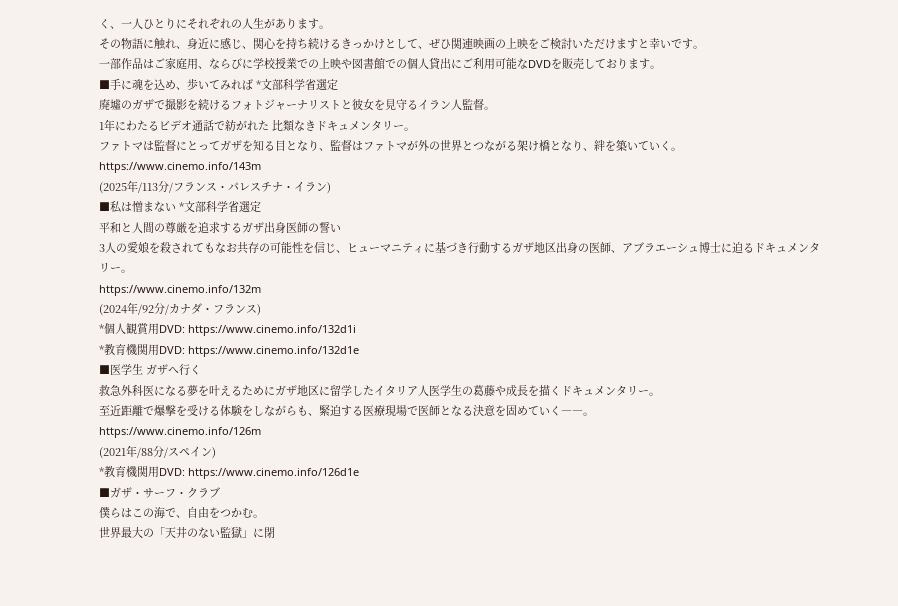く、一人ひとりにそれぞれの人生があります。
その物語に触れ、身近に感じ、関心を持ち続けるきっかけとして、ぜひ関連映画の上映をご検討いただけますと幸いです。
一部作品はご家庭用、ならびに学校授業での上映や図書館での個人貸出にご利用可能なDVDを販売しております。
■手に魂を込め、歩いてみれば *文部科学省選定
廃墟のガザで撮影を続けるフォトジャーナリストと彼女を見守るイラン人監督。
1年にわたるビデオ通話で紡がれた 比類なきドキュメンタリー。
ファトマは監督にとってガザを知る目となり、監督はファトマが外の世界とつながる架け橋となり、絆を築いていく。
https://www.cinemo.info/143m
(2025年/113分/フランス・パレスチナ・イラン)
■私は憎まない *文部科学省選定
平和と人間の尊厳を追求するガザ出身医師の誓い
3人の愛娘を殺されてもなお共存の可能性を信じ、ヒューマニティに基づき行動するガザ地区出身の医師、アブラエーシュ博士に迫るドキュメンタリー。
https://www.cinemo.info/132m
(2024年/92分/カナダ・フランス)
*個人観賞用DVD: https://www.cinemo.info/132d1i
*教育機関用DVD: https://www.cinemo.info/132d1e
■医学生 ガザへ行く
救急外科医になる夢を叶えるためにガザ地区に留学したイタリア人医学生の葛藤や成長を描くドキュメンタリー。
至近距離で爆撃を受ける体験をしながらも、緊迫する医療現場で医師となる決意を固めていく――。
https://www.cinemo.info/126m
(2021年/88分/スペイン)
*教育機関用DVD: https://www.cinemo.info/126d1e
■ガザ・サーフ・クラブ
僕らはこの海で、自由をつかむ。
世界最大の「天井のない監獄」に閉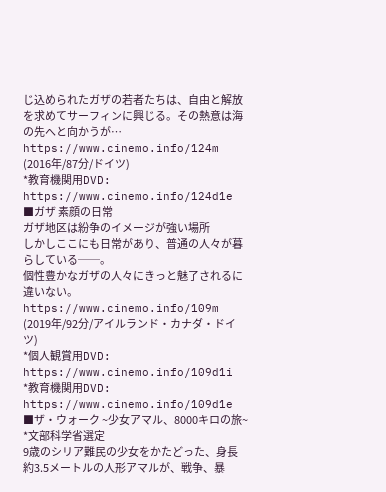じ込められたガザの若者たちは、自由と解放を求めてサーフィンに興じる。その熱意は海の先へと向かうが…
https://www.cinemo.info/124m
(2016年/87分/ドイツ)
*教育機関用DVD: https://www.cinemo.info/124d1e
■ガザ 素顔の日常
ガザ地区は紛争のイメージが強い場所
しかしここにも日常があり、普通の人々が暮らしている──。
個性豊かなガザの人々にきっと魅了されるに違いない。
https://www.cinemo.info/109m
(2019年/92分/アイルランド・カナダ・ドイツ)
*個人観賞用DVD: https://www.cinemo.info/109d1i
*教育機関用DVD: https://www.cinemo.info/109d1e
■ザ・ウォーク ~少女アマル、8000キロの旅~ *文部科学省選定
9歳のシリア難民の少女をかたどった、身長約3.5メートルの人形アマルが、戦争、暴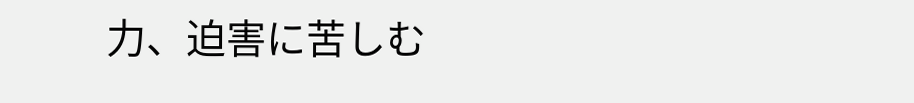力、迫害に苦しむ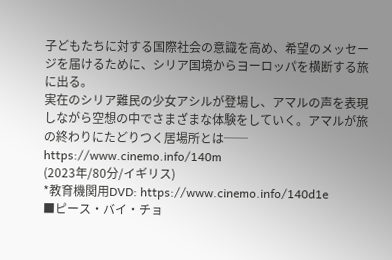子どもたちに対する国際社会の意識を高め、希望のメッセージを届けるために、シリア国境からヨーロッパを横断する旅に出る。
実在のシリア難民の少女アシルが登場し、アマルの声を表現しながら空想の中でさまざまな体験をしていく。アマルが旅の終わりにたどりつく居場所とは──
https://www.cinemo.info/140m
(2023年/80分/イギリス)
*教育機関用DVD: https://www.cinemo.info/140d1e
■ピース・バイ・チョ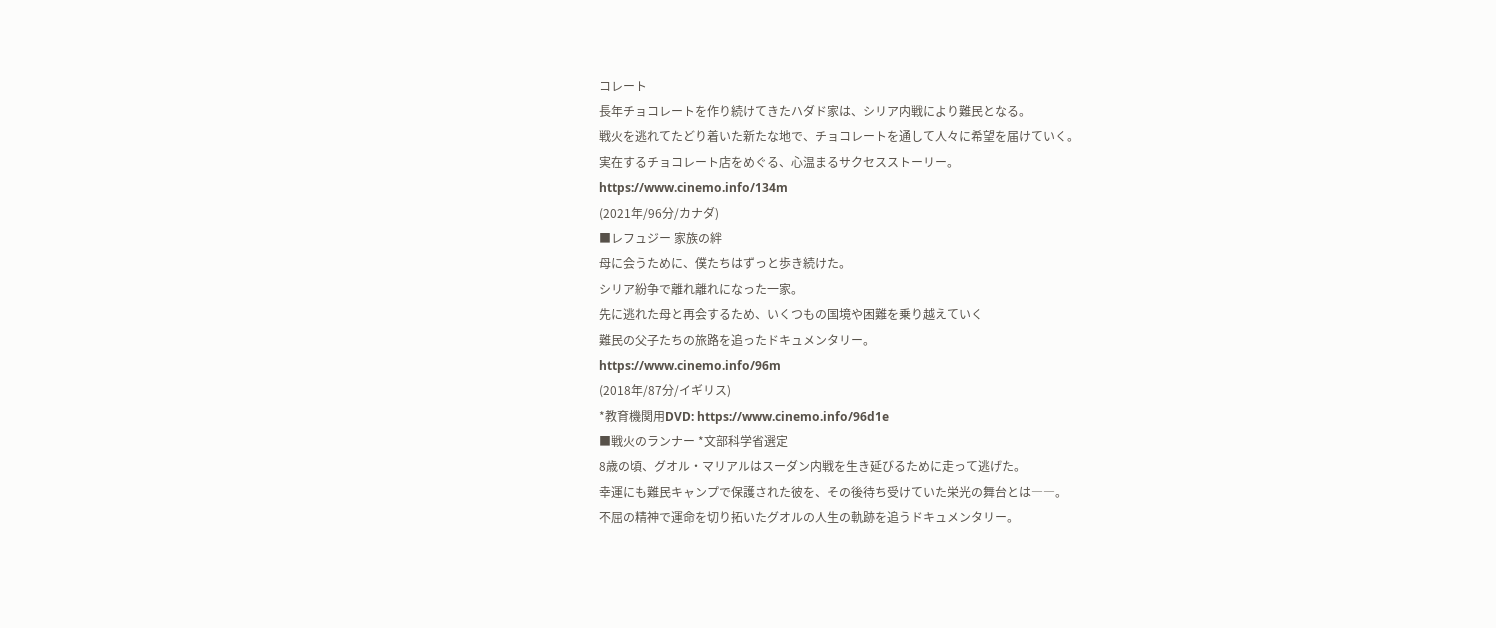コレート
長年チョコレートを作り続けてきたハダド家は、シリア内戦により難民となる。
戦火を逃れてたどり着いた新たな地で、チョコレートを通して人々に希望を届けていく。
実在するチョコレート店をめぐる、心温まるサクセスストーリー。
https://www.cinemo.info/134m
(2021年/96分/カナダ)
■レフュジー 家族の絆
母に会うために、僕たちはずっと歩き続けた。
シリア紛争で離れ離れになった一家。
先に逃れた母と再会するため、いくつもの国境や困難を乗り越えていく
難民の父子たちの旅路を追ったドキュメンタリー。
https://www.cinemo.info/96m
(2018年/87分/イギリス)
*教育機関用DVD: https://www.cinemo.info/96d1e
■戦火のランナー *文部科学省選定
8歳の頃、グオル・マリアルはスーダン内戦を生き延びるために走って逃げた。
幸運にも難民キャンプで保護された彼を、その後待ち受けていた栄光の舞台とは――。
不屈の精神で運命を切り拓いたグオルの人生の軌跡を追うドキュメンタリー。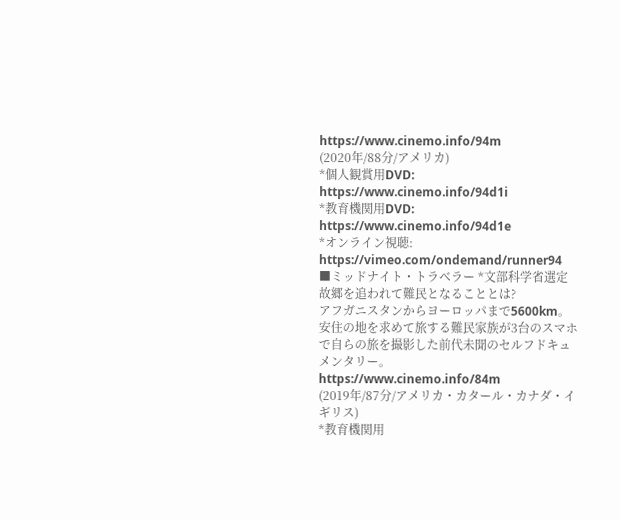https://www.cinemo.info/94m
(2020年/88分/アメリカ)
*個人観賞用DVD: https://www.cinemo.info/94d1i
*教育機関用DVD: https://www.cinemo.info/94d1e
*オンライン視聴: https://vimeo.com/ondemand/runner94
■ミッドナイト・トラベラー *文部科学省選定
故郷を追われて難民となることとは?
アフガニスタンからヨーロッパまで5600km。
安住の地を求めて旅する難民家族が3台のスマホで自らの旅を撮影した前代未聞のセルフドキュメンタリー。
https://www.cinemo.info/84m
(2019年/87分/アメリカ・カタール・カナダ・イギリス)
*教育機関用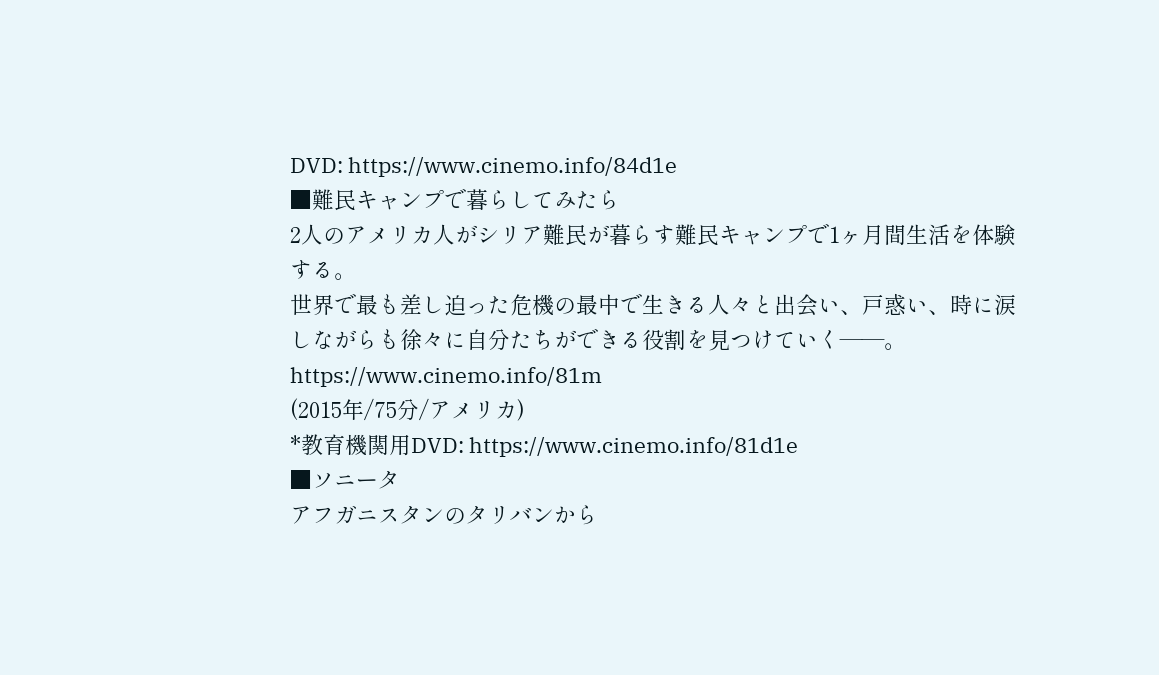DVD: https://www.cinemo.info/84d1e
■難民キャンプで暮らしてみたら
2人のアメリカ人がシリア難民が暮らす難民キャンプで1ヶ月間生活を体験する。
世界で最も差し迫った危機の最中で生きる人々と出会い、戸惑い、時に涙しながらも徐々に自分たちができる役割を見つけていく――。
https://www.cinemo.info/81m
(2015年/75分/アメリカ)
*教育機関用DVD: https://www.cinemo.info/81d1e
■ソニータ
アフガニスタンのタリバンから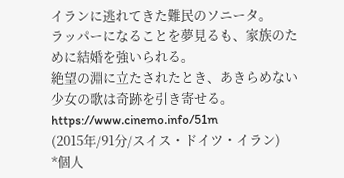イランに逃れてきた難民のソニータ。
ラッパーになることを夢見るも、家族のために結婚を強いられる。
絶望の淵に立たされたとき、あきらめない少女の歌は奇跡を引き寄せる。
https://www.cinemo.info/51m
(2015年/91分/スイス・ドイツ・イラン)
*個人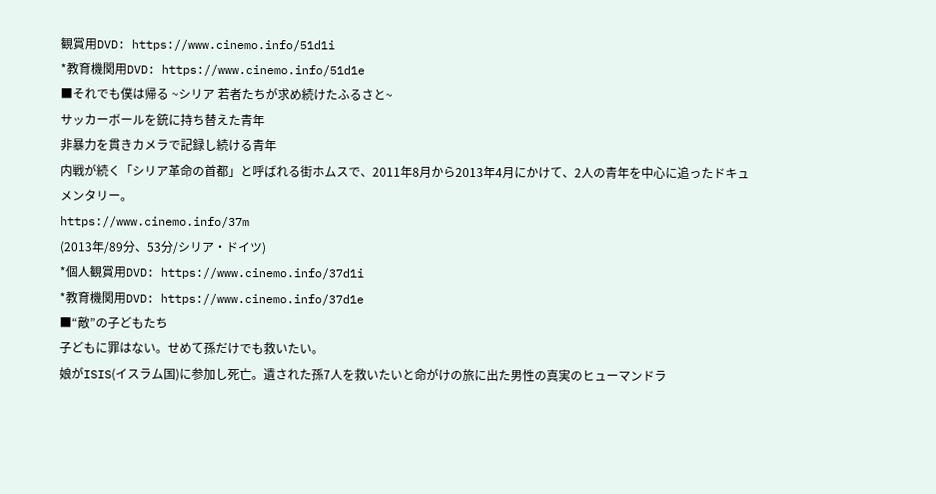観賞用DVD: https://www.cinemo.info/51d1i
*教育機関用DVD: https://www.cinemo.info/51d1e
■それでも僕は帰る ~シリア 若者たちが求め続けたふるさと~
サッカーボールを銃に持ち替えた青年
非暴力を貫きカメラで記録し続ける青年
内戦が続く「シリア革命の首都」と呼ばれる街ホムスで、2011年8月から2013年4月にかけて、2人の青年を中心に追ったドキュメンタリー。
https://www.cinemo.info/37m
(2013年/89分、53分/シリア・ドイツ)
*個人観賞用DVD: https://www.cinemo.info/37d1i
*教育機関用DVD: https://www.cinemo.info/37d1e
■“敵”の子どもたち
子どもに罪はない。せめて孫だけでも救いたい。
娘がISIS(イスラム国)に参加し死亡。遺された孫7人を救いたいと命がけの旅に出た男性の真実のヒューマンドラ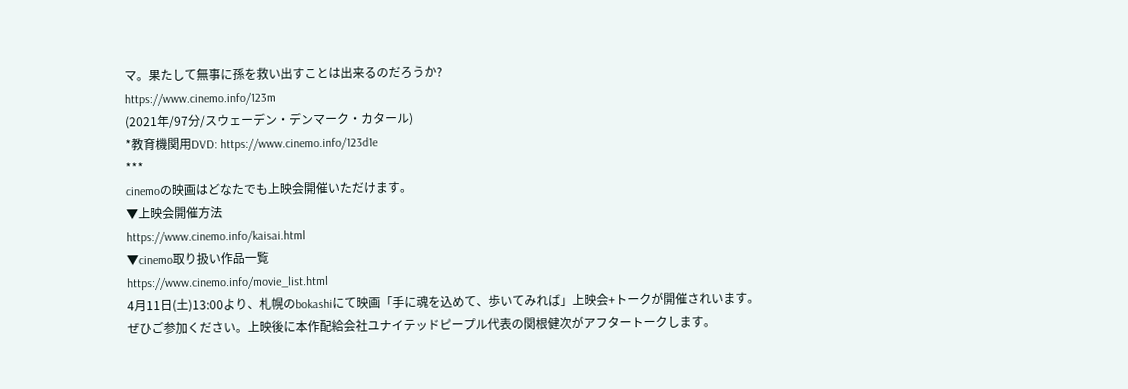マ。果たして無事に孫を救い出すことは出来るのだろうか?
https://www.cinemo.info/123m
(2021年/97分/スウェーデン・デンマーク・カタール)
*教育機関用DVD: https://www.cinemo.info/123d1e
***
cinemoの映画はどなたでも上映会開催いただけます。
▼上映会開催方法
https://www.cinemo.info/kaisai.html
▼cinemo取り扱い作品一覧
https://www.cinemo.info/movie_list.html
4月11日(土)13:00より、札幌のbokashiにて映画「手に魂を込めて、歩いてみれば」上映会+トークが開催されいます。
ぜひご参加ください。上映後に本作配給会社ユナイテッドピープル代表の関根健次がアフタートークします。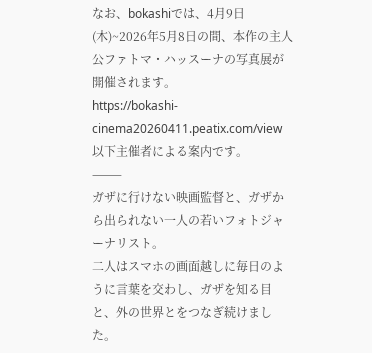なお、bokashiでは、4月9日(木)~2026年5月8日の間、本作の主人公ファトマ・ハッスーナの写真展が開催されます。
https://bokashi-cinema20260411.peatix.com/view
以下主催者による案内です。
⸻
ガザに行けない映画監督と、ガザから出られない一人の若いフォトジャーナリスト。
二人はスマホの画面越しに毎日のように言葉を交わし、ガザを知る目と、外の世界とをつなぎ続けました。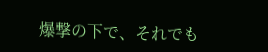爆撃の下で、それでも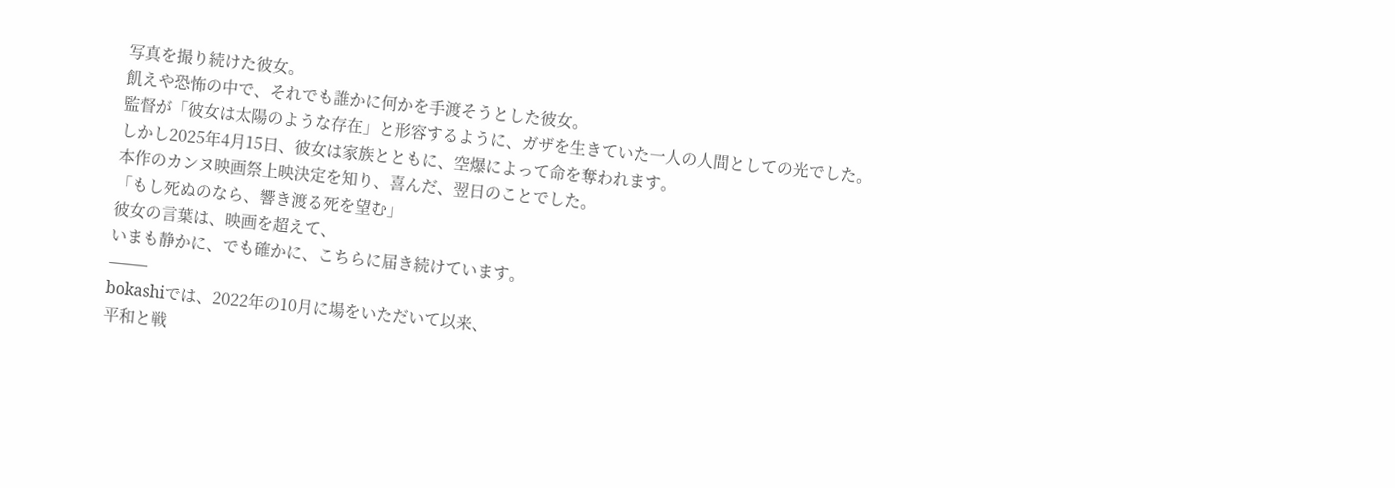写真を撮り続けた彼女。
飢えや恐怖の中で、それでも誰かに何かを手渡そうとした彼女。
監督が「彼女は太陽のような存在」と形容するように、ガザを生きていた一人の人間としての光でした。
しかし2025年4月15日、彼女は家族とともに、空爆によって命を奪われます。
本作のカンヌ映画祭上映決定を知り、喜んだ、翌日のことでした。
「もし死ぬのなら、響き渡る死を望む」
彼女の言葉は、映画を超えて、
いまも静かに、でも確かに、こちらに届き続けています。
⸻
bokashiでは、2022年の10月に場をいただいて以来、
平和と戦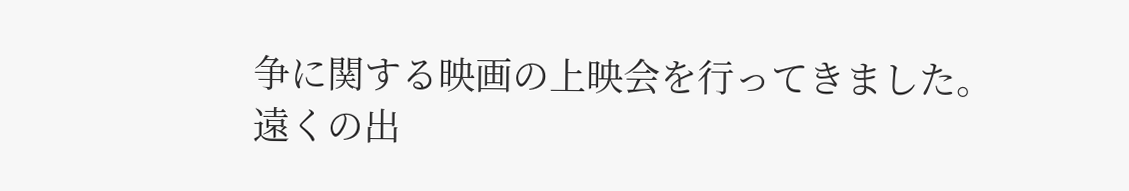争に関する映画の上映会を行ってきました。
遠くの出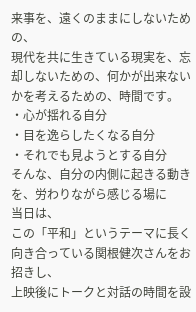来事を、遠くのままにしないための、
現代を共に生きている現実を、忘却しないための、何かが出来ないかを考えるための、時間です。
・心が揺れる自分
・目を逸らしたくなる自分
・それでも見ようとする自分
そんな、自分の内側に起きる動きを、労わりながら感じる場に
当日は、
この「平和」というテーマに長く向き合っている関根健次さんをお招きし、
上映後にトークと対話の時間を設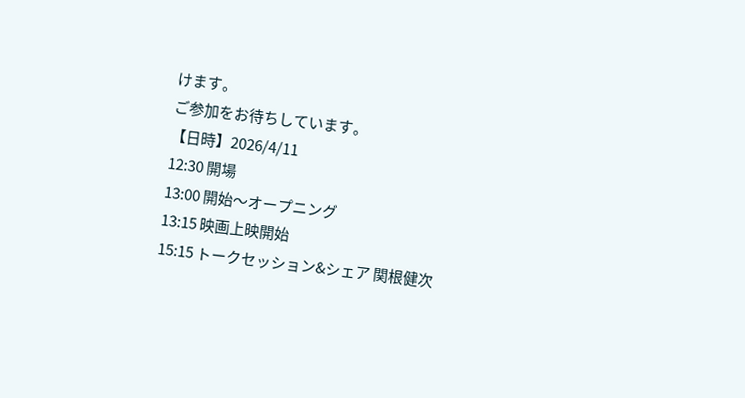けます。
ご参加をお待ちしています。
【日時】2026/4/11
12:30 開場
13:00 開始〜オープニング
13:15 映画上映開始
15:15 トークセッション&シェア 関根健次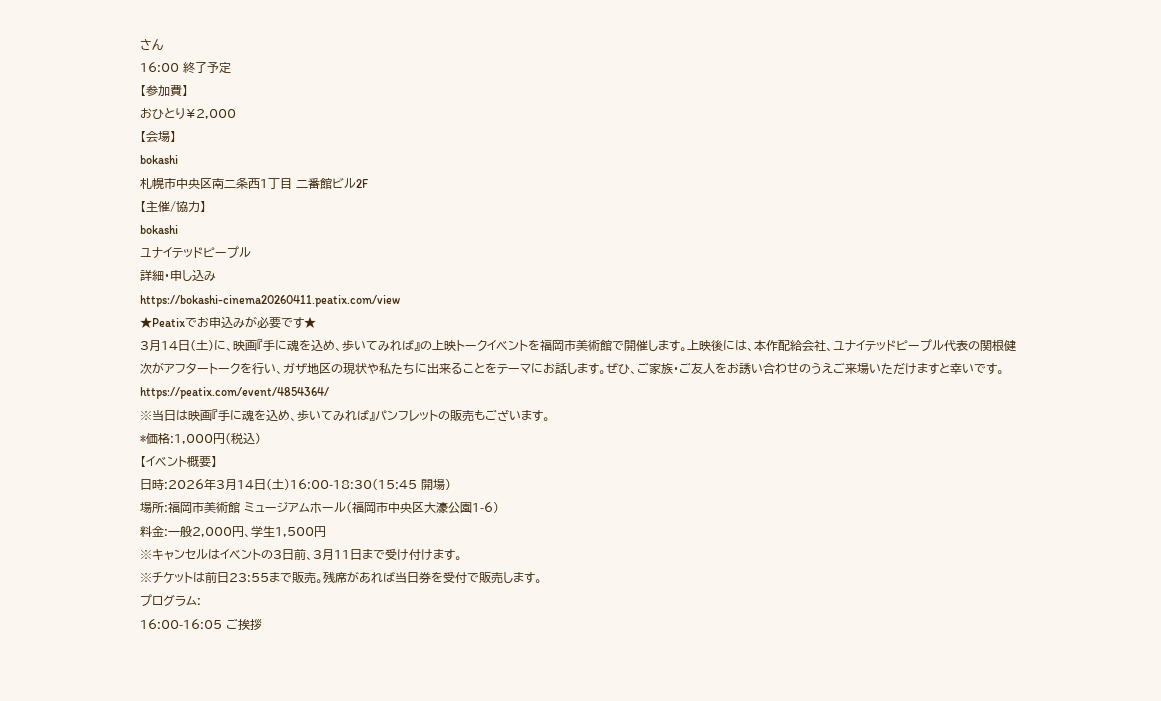さん
16:00 終了予定
【参加費】
おひとり¥2,000
【会場】
bokashi
札幌市中央区南二条西1丁目 二番館ビル2F
【主催/協力】
bokashi
ユナイテッドピープル
詳細・申し込み
https://bokashi-cinema20260411.peatix.com/view
★Peatixでお申込みが必要です★
3月14日(土)に、映画『手に魂を込め、歩いてみれば』の上映トークイベントを福岡市美術館で開催します。上映後には、本作配給会社、ユナイテッドピープル代表の関根健次がアフタートークを行い、ガザ地区の現状や私たちに出来ることをテーマにお話します。ぜひ、ご家族・ご友人をお誘い合わせのうえご来場いただけますと幸いです。
https://peatix.com/event/4854364/
※当日は映画『手に魂を込め、歩いてみれば』パンフレットの販売もございます。
*価格:1,000円(税込)
【イベント概要】
日時:2026年3月14日(土)16:00-18:30(15:45 開場)
場所:福岡市美術館 ミュージアムホール(福岡市中央区大濠公園1-6)
料金:一般2,000円、学生1,500円
※キャンセルはイベントの3日前、3月11日まで受け付けます。
※チケットは前日23:55まで販売。残席があれば当日券を受付で販売します。
プログラム:
16:00-16:05 ご挨拶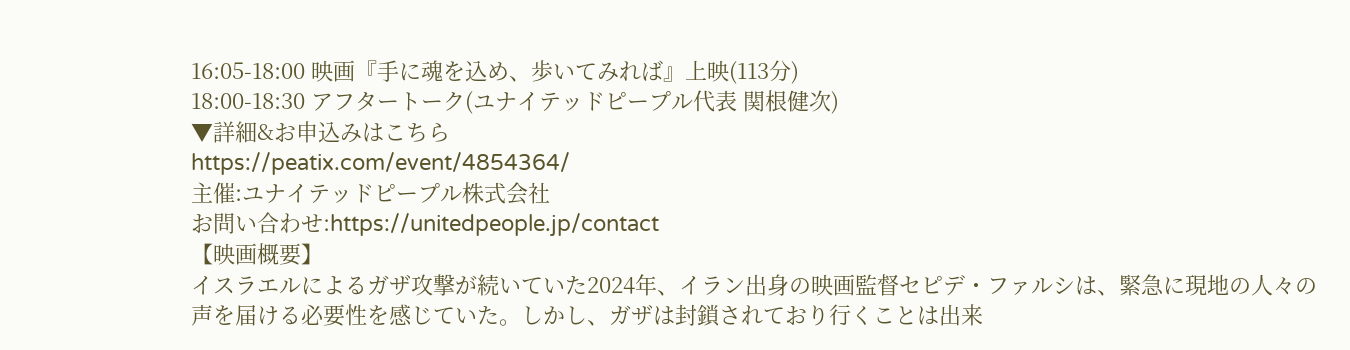16:05-18:00 映画『手に魂を込め、歩いてみれば』上映(113分)
18:00-18:30 アフタートーク(ユナイテッドピープル代表 関根健次)
▼詳細&お申込みはこちら
https://peatix.com/event/4854364/
主催:ユナイテッドピープル株式会社
お問い合わせ:https://unitedpeople.jp/contact
【映画概要】
イスラエルによるガザ攻撃が続いていた2024年、イラン出身の映画監督セピデ・ファルシは、緊急に現地の人々の声を届ける必要性を感じていた。しかし、ガザは封鎖されており行くことは出来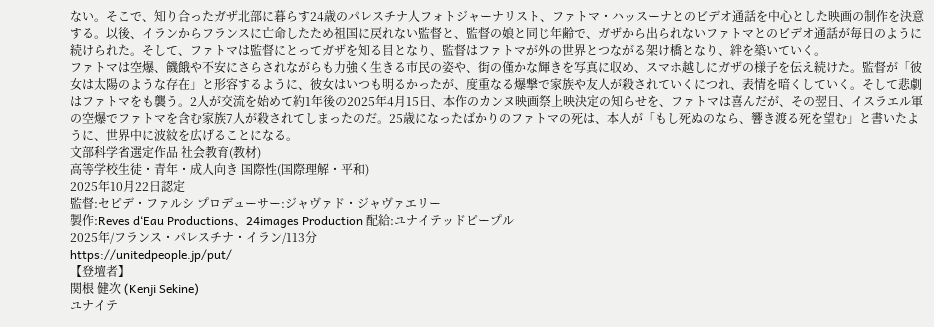ない。そこで、知り合ったガザ北部に暮らす24歳のパレスチナ人フォトジャーナリスト、ファトマ・ハッスーナとのビデオ通話を中心とした映画の制作を決意する。以後、イランからフランスに亡命したため祖国に戻れない監督と、監督の娘と同じ年齢で、ガザから出られないファトマとのビデオ通話が毎日のように続けられた。そして、ファトマは監督にとってガザを知る目となり、監督はファトマが外の世界とつながる架け橋となり、絆を築いていく。
ファトマは空爆、饑餓や不安にさらされながらも力強く生きる市民の姿や、街の僅かな輝きを写真に収め、スマホ越しにガザの様子を伝え続けた。監督が「彼女は太陽のような存在」と形容するように、彼女はいつも明るかったが、度重なる爆撃で家族や友人が殺されていくにつれ、表情を暗くしていく。そして悲劇はファトマをも襲う。2人が交流を始めて約1年後の2025年4月15日、本作のカンヌ映画祭上映決定の知らせを、ファトマは喜んだが、その翌日、イスラエル軍の空爆でファトマを含む家族7人が殺されてしまったのだ。25歳になったばかりのファトマの死は、本人が「もし死ぬのなら、響き渡る死を望む」と書いたように、世界中に波紋を広げることになる。
文部科学省選定作品 社会教育(教材)
高等学校生徒・青年・成人向き 国際性(国際理解・平和)
2025年10月22日認定
監督:セピデ・ファルシ プロデューサー:ジャヴァド・ジャヴァエリー
製作:Reves d‘Eau Productions、24images Production 配給:ユナイテッドピープル
2025年/フランス・パレスチナ・イラン/113分
https://unitedpeople.jp/put/
【登壇者】
関根 健次 (Kenji Sekine)
ユナイテ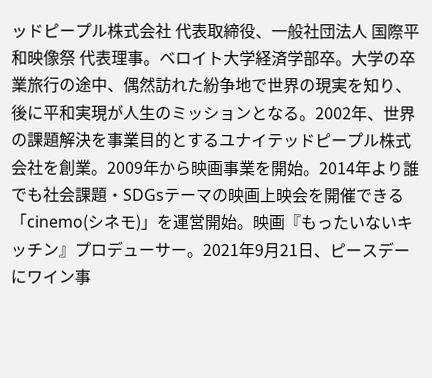ッドピープル株式会社 代表取締役、一般社団法人 国際平和映像祭 代表理事。ベロイト大学経済学部卒。大学の卒業旅行の途中、偶然訪れた紛争地で世界の現実を知り、後に平和実現が人生のミッションとなる。2002年、世界の課題解決を事業目的とするユナイテッドピープル株式会社を創業。2009年から映画事業を開始。2014年より誰でも社会課題・SDGsテーマの映画上映会を開催できる「cinemo(シネモ)」を運営開始。映画『もったいないキッチン』プロデューサー。2021年9月21日、ピースデーにワイン事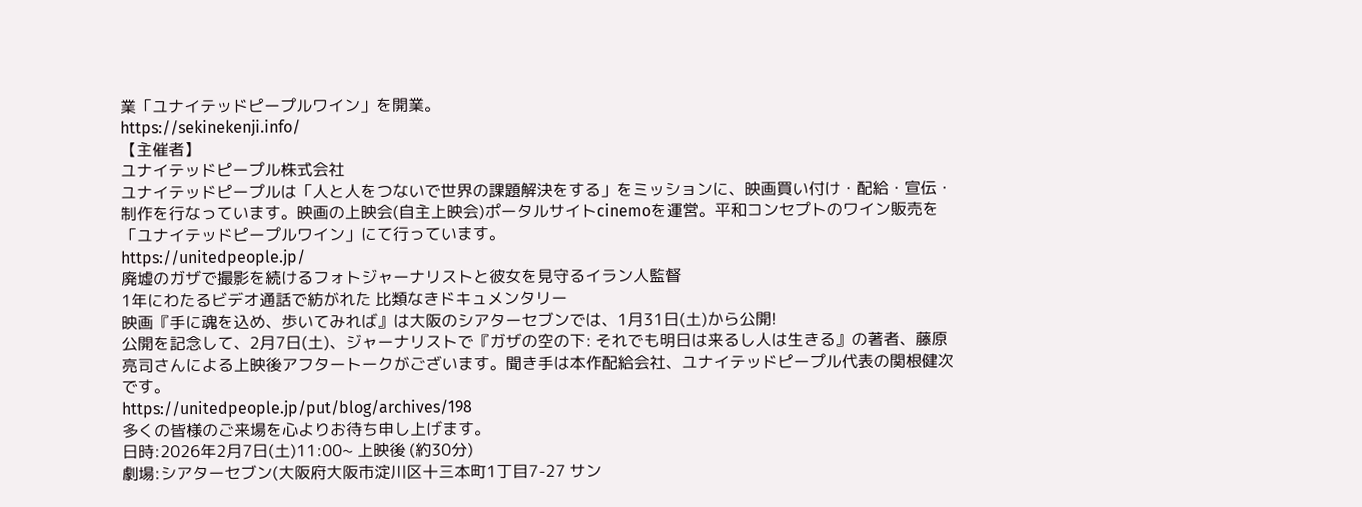業「ユナイテッドピープルワイン」を開業。
https://sekinekenji.info/
【主催者】
ユナイテッドピープル株式会社
ユナイテッドピープルは「人と人をつないで世界の課題解決をする」をミッションに、映画買い付け・配給・宣伝・制作を行なっています。映画の上映会(自主上映会)ポータルサイトcinemoを運営。平和コンセプトのワイン販売を「ユナイテッドピープルワイン」にて行っています。
https://unitedpeople.jp/
廃墟のガザで撮影を続けるフォトジャーナリストと彼女を見守るイラン人監督
1年にわたるビデオ通話で紡がれた 比類なきドキュメンタリー
映画『手に魂を込め、歩いてみれば』は大阪のシアターセブンでは、1月31日(土)から公開!
公開を記念して、2月7日(土)、ジャーナリストで『ガザの空の下: それでも明日は来るし人は生きる』の著者、藤原 亮司さんによる上映後アフタートークがございます。聞き手は本作配給会社、ユナイテッドピープル代表の関根健次です。
https://unitedpeople.jp/put/blog/archives/198
多くの皆様のご来場を心よりお待ち申し上げます。
日時:2026年2月7日(土)11:00~ 上映後 (約30分)
劇場:シアターセブン(大阪府大阪市淀川区十三本町1丁目7-27 サン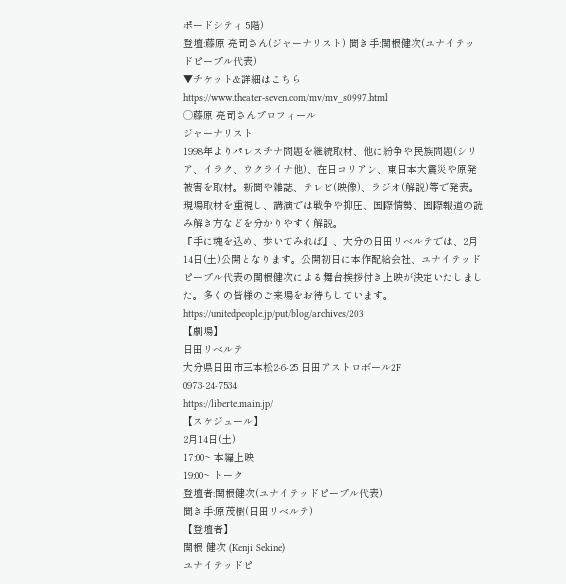ポードシティ 5階)
登壇:藤原 亮司さん(ジャーナリスト) 聞き手:関根健次(ユナイテッドピープル代表)
▼チケット&詳細はこちら
https://www.theater-seven.com/mv/mv_s0997.html
◯藤原 亮司さんプロフィール
ジャーナリスト
1998年よりパレスチナ問題を継続取材、他に紛争や民族問題(シリア、イラク、ウクライナ他)、在日コリアン、東日本大震災や原発被害を取材。新聞や雑誌、テレビ(映像)、ラジオ(解説)等で発表。現場取材を重視し、講演では戦争や抑圧、国際情勢、国際報道の読み解き方などを分かりやすく解説。
『手に魂を込め、歩いてみれば』、大分の日田リベルテでは、2月14日(土)公開となります。公開初日に本作配給会社、ユナイテッドピープル代表の関根健次による舞台挨拶付き上映が決定いたしました。多くの皆様のご来場をお待ちしています。
https://unitedpeople.jp/put/blog/archives/203
【劇場】
日田リベルテ
大分県日田市三本松2-6-25 日田アストロボール2F
0973-24-7534
https://liberte.main.jp/
【スケジュール】
2月14日(土)
17:00~ 本編上映
19:00~ トーク
登壇者:関根健次(ユナイテッドピープル代表)
聞き手:原茂樹(日田リベルテ)
【登壇者】
関根 健次 (Kenji Sekine)
ユナイテッドピ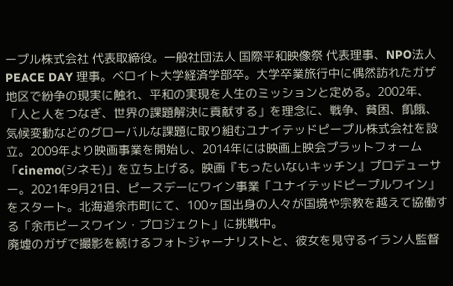ープル株式会社 代表取締役。一般社団法人 国際平和映像祭 代表理事、NPO法人PEACE DAY 理事。ベロイト大学経済学部卒。大学卒業旅行中に偶然訪れたガザ地区で紛争の現実に触れ、平和の実現を人生のミッションと定める。2002年、「人と人をつなぎ、世界の課題解決に貢献する」を理念に、戦争、貧困、飢餓、気候変動などのグローバルな課題に取り組むユナイテッドピープル株式会社を設立。2009年より映画事業を開始し、2014年には映画上映会プラットフォーム「cinemo(シネモ)」を立ち上げる。映画『もったいないキッチン』プロデューサー。2021年9月21日、ピースデーにワイン事業「ユナイテッドピープルワイン」をスタート。北海道余市町にて、100ヶ国出身の人々が国境や宗教を越えて協働する「余市ピースワイン・プロジェクト」に挑戦中。
廃墟のガザで撮影を続けるフォトジャーナリストと、彼女を見守るイラン人監督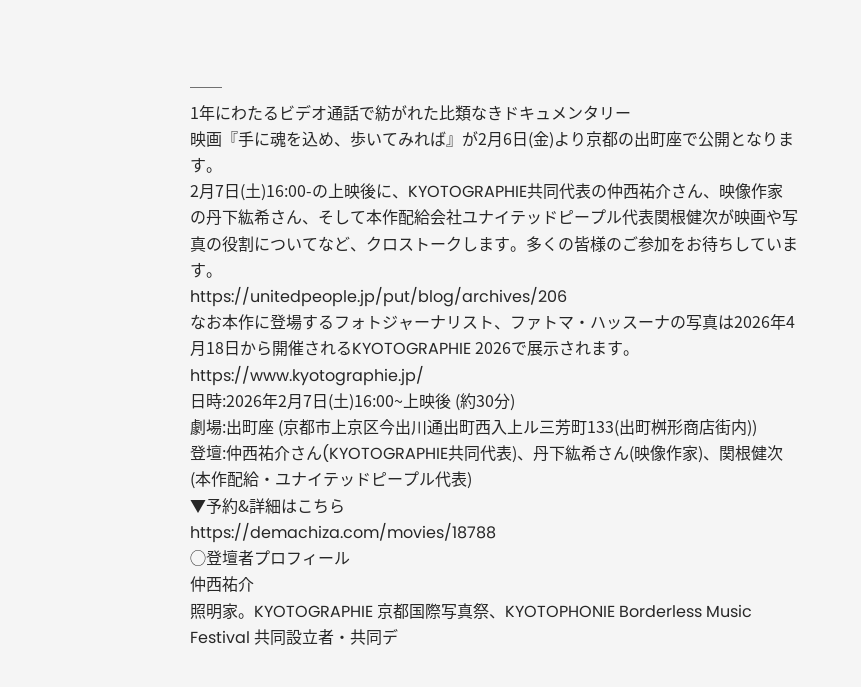──
1年にわたるビデオ通話で紡がれた比類なきドキュメンタリー
映画『手に魂を込め、歩いてみれば』が2月6日(金)より京都の出町座で公開となります。
2月7日(土)16:00-の上映後に、KYOTOGRAPHIE共同代表の仲西祐介さん、映像作家の丹下紘希さん、そして本作配給会社ユナイテッドピープル代表関根健次が映画や写真の役割についてなど、クロストークします。多くの皆様のご参加をお待ちしています。
https://unitedpeople.jp/put/blog/archives/206
なお本作に登場するフォトジャーナリスト、ファトマ・ハッスーナの写真は2026年4月18日から開催されるKYOTOGRAPHIE 2026で展示されます。
https://www.kyotographie.jp/
日時:2026年2月7日(土)16:00~上映後 (約30分)
劇場:出町座 (京都市上京区今出川通出町西入上ル三芳町133(出町桝形商店街内))
登壇:仲西祐介さん(KYOTOGRAPHIE共同代表)、丹下紘希さん(映像作家)、関根健次(本作配給・ユナイテッドピープル代表)
▼予約&詳細はこちら
https://demachiza.com/movies/18788
◯登壇者プロフィール
仲西祐介
照明家。KYOTOGRAPHIE 京都国際写真祭、KYOTOPHONIE Borderless Music Festival 共同設立者・共同デ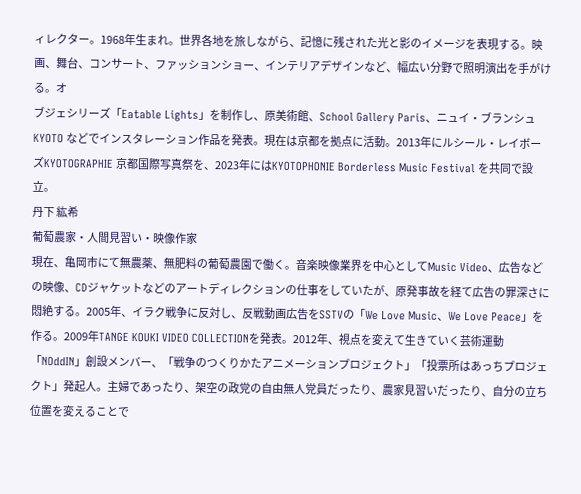ィレクター。1968年生まれ。世界各地を旅しながら、記憶に残された光と影のイメージを表現する。映画、舞台、コンサート、ファッションショー、インテリアデザインなど、幅広い分野で照明演出を手がける。オ
ブジェシリーズ「Eatable Lights」を制作し、原美術館、School Gallery Paris、ニュイ・ブランシュKYOTO などでインスタレーション作品を発表。現在は京都を拠点に活動。2013年にルシール・レイボーズKYOTOGRAPHIE 京都国際写真祭を、2023年にはKYOTOPHONIE Borderless Music Festival を共同で設立。
丹下 紘希
葡萄農家・人間見習い・映像作家
現在、亀岡市にて無農薬、無肥料の葡萄農園で働く。音楽映像業界を中心としてMusic Video、広告などの映像、CDジャケットなどのアートディレクションの仕事をしていたが、原発事故を経て広告の罪深さに悶絶する。2005年、イラク戦争に反対し、反戦動画広告をSSTVの「We Love Music、We Love Peace」を作る。2009年TANGE KOUKI VIDEO COLLECTIONを発表。2012年、視点を変えて生きていく芸術運動「NOddIN」創設メンバー、「戦争のつくりかたアニメーションプロジェクト」「投票所はあっちプロジェクト」発起人。主婦であったり、架空の政党の自由無人党員だったり、農家見習いだったり、自分の立ち位置を変えることで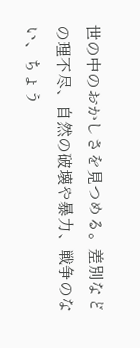世の中のおかしさを見つめる。差別などの理不尽、自然の破壊や暴力、戦争のない、ちょう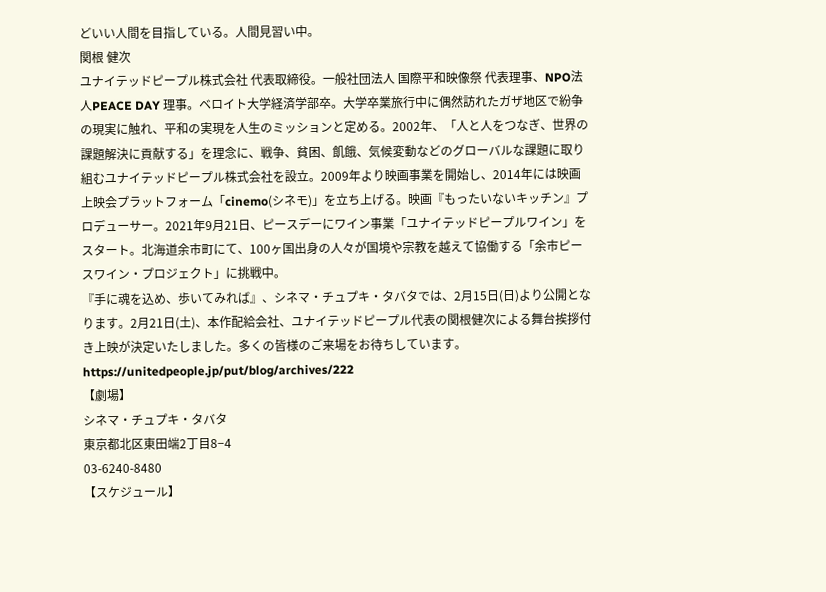どいい人間を目指している。人間見習い中。
関根 健次
ユナイテッドピープル株式会社 代表取締役。一般社団法人 国際平和映像祭 代表理事、NPO法人PEACE DAY 理事。ベロイト大学経済学部卒。大学卒業旅行中に偶然訪れたガザ地区で紛争の現実に触れ、平和の実現を人生のミッションと定める。2002年、「人と人をつなぎ、世界の課題解決に貢献する」を理念に、戦争、貧困、飢餓、気候変動などのグローバルな課題に取り組むユナイテッドピープル株式会社を設立。2009年より映画事業を開始し、2014年には映画上映会プラットフォーム「cinemo(シネモ)」を立ち上げる。映画『もったいないキッチン』プロデューサー。2021年9月21日、ピースデーにワイン事業「ユナイテッドピープルワイン」をスタート。北海道余市町にて、100ヶ国出身の人々が国境や宗教を越えて協働する「余市ピースワイン・プロジェクト」に挑戦中。
『手に魂を込め、歩いてみれば』、シネマ・チュプキ・タバタでは、2月15日(日)より公開となります。2月21日(土)、本作配給会社、ユナイテッドピープル代表の関根健次による舞台挨拶付き上映が決定いたしました。多くの皆様のご来場をお待ちしています。
https://unitedpeople.jp/put/blog/archives/222
【劇場】
シネマ・チュプキ・タバタ
東京都北区東田端2丁目8−4
03-6240-8480
【スケジュール】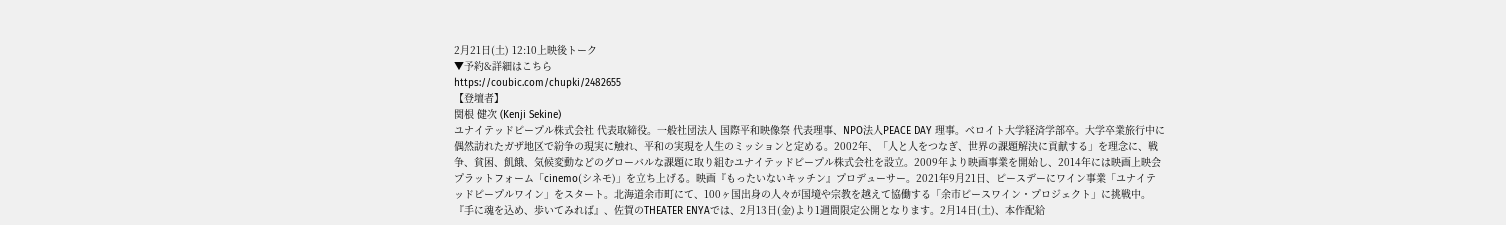2月21日(土) 12:10上映後トーク
▼予約&詳細はこちら
https://coubic.com/chupki/2482655
【登壇者】
関根 健次 (Kenji Sekine)
ユナイテッドピープル株式会社 代表取締役。一般社団法人 国際平和映像祭 代表理事、NPO法人PEACE DAY 理事。ベロイト大学経済学部卒。大学卒業旅行中に偶然訪れたガザ地区で紛争の現実に触れ、平和の実現を人生のミッションと定める。2002年、「人と人をつなぎ、世界の課題解決に貢献する」を理念に、戦争、貧困、飢餓、気候変動などのグローバルな課題に取り組むユナイテッドピープル株式会社を設立。2009年より映画事業を開始し、2014年には映画上映会プラットフォーム「cinemo(シネモ)」を立ち上げる。映画『もったいないキッチン』プロデューサー。2021年9月21日、ピースデーにワイン事業「ユナイテッドピープルワイン」をスタート。北海道余市町にて、100ヶ国出身の人々が国境や宗教を越えて協働する「余市ピースワイン・プロジェクト」に挑戦中。
『手に魂を込め、歩いてみれば』、佐賀のTHEATER ENYAでは、2月13日(金)より1週間限定公開となります。2月14日(土)、本作配給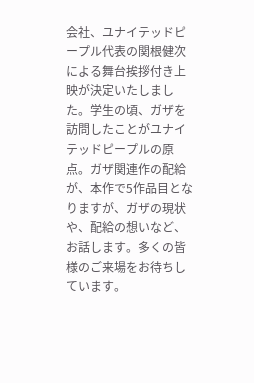会社、ユナイテッドピープル代表の関根健次による舞台挨拶付き上映が決定いたしました。学生の頃、ガザを訪問したことがユナイテッドピープルの原点。ガザ関連作の配給が、本作で5作品目となりますが、ガザの現状や、配給の想いなど、お話します。多くの皆様のご来場をお待ちしています。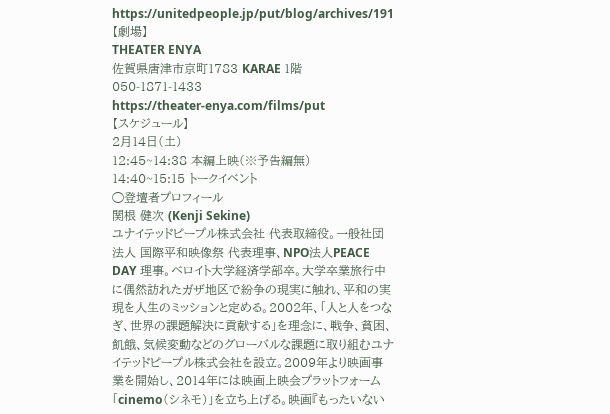https://unitedpeople.jp/put/blog/archives/191
【劇場】
THEATER ENYA
佐賀県唐津市京町1783 KARAE 1階
050-1871-1433
https://theater-enya.com/films/put
【スケジュール】
2月14日(土)
12:45~14:38 本編上映(※予告編無)
14:40~15:15 トークイベント
◯登壇者プロフィール
関根 健次 (Kenji Sekine)
ユナイテッドピープル株式会社 代表取締役。一般社団法人 国際平和映像祭 代表理事、NPO法人PEACE DAY 理事。ベロイト大学経済学部卒。大学卒業旅行中に偶然訪れたガザ地区で紛争の現実に触れ、平和の実現を人生のミッションと定める。2002年、「人と人をつなぎ、世界の課題解決に貢献する」を理念に、戦争、貧困、飢餓、気候変動などのグローバルな課題に取り組むユナイテッドピープル株式会社を設立。2009年より映画事業を開始し、2014年には映画上映会プラットフォーム「cinemo(シネモ)」を立ち上げる。映画『もったいない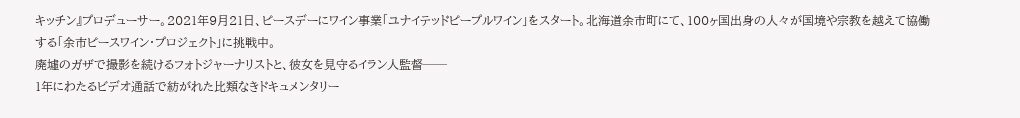キッチン』プロデューサー。2021年9月21日、ピースデーにワイン事業「ユナイテッドピープルワイン」をスタート。北海道余市町にて、100ヶ国出身の人々が国境や宗教を越えて協働する「余市ピースワイン・プロジェクト」に挑戦中。
廃墟のガザで撮影を続けるフォトジャーナリストと、彼女を見守るイラン人監督──
1年にわたるビデオ通話で紡がれた比類なきドキュメンタリー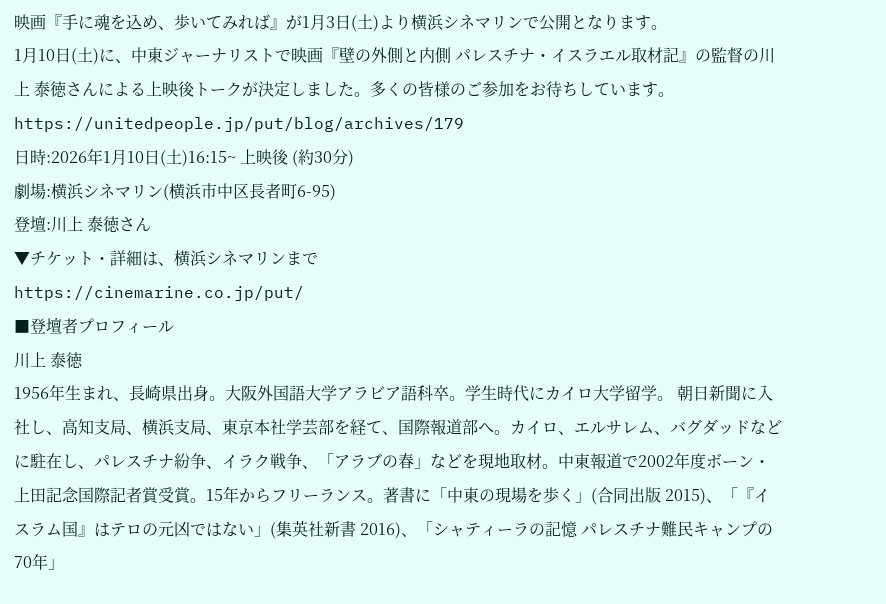映画『手に魂を込め、歩いてみれば』が1月3日(土)より横浜シネマリンで公開となります。
1月10日(土)に、中東ジャーナリストで映画『壁の外側と内側 パレスチナ・イスラエル取材記』の監督の川上 泰徳さんによる上映後トークが決定しました。多くの皆様のご参加をお待ちしています。
https://unitedpeople.jp/put/blog/archives/179
日時:2026年1月10日(土)16:15~ 上映後 (約30分)
劇場:横浜シネマリン(横浜市中区長者町6-95)
登壇:川上 泰徳さん
▼チケット・詳細は、横浜シネマリンまで
https://cinemarine.co.jp/put/
■登壇者プロフィール
川上 泰徳
1956年生まれ、長崎県出身。大阪外国語大学アラビア語科卒。学生時代にカイロ大学留学。 朝日新聞に入社し、高知支局、横浜支局、東京本社学芸部を経て、国際報道部へ。カイロ、エルサレム、バグダッドなどに駐在し、パレスチナ紛争、イラク戦争、「アラブの春」などを現地取材。中東報道で2002年度ボーン・上田記念国際記者賞受賞。15年からフリーランス。著書に「中東の現場を歩く」(合同出版 2015)、「『イスラム国』はテロの元凶ではない」(集英社新書 2016)、「シャティーラの記憶 パレスチナ難民キャンプの70年」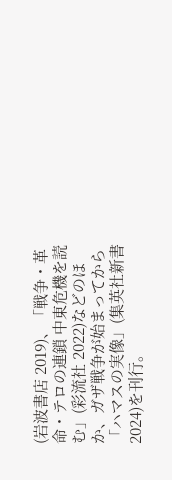(岩波書店 2019)、「戦争・革命・テロの連鎖 中東危機を読む」(彩流社 2022)などのほか、ガザ戦争が始まってから「ハマスの実像」(集英社新書 2024)を刊行。